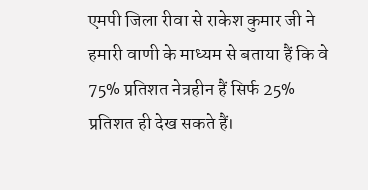एमपी जिला रीवा से राकेश कुमार जी ने हमारी वाणी के माध्यम से बताया हैं कि वे 75% प्रतिशत नेत्रहीन हैं सिर्फ 25% प्रतिशत ही देख सकते हैं।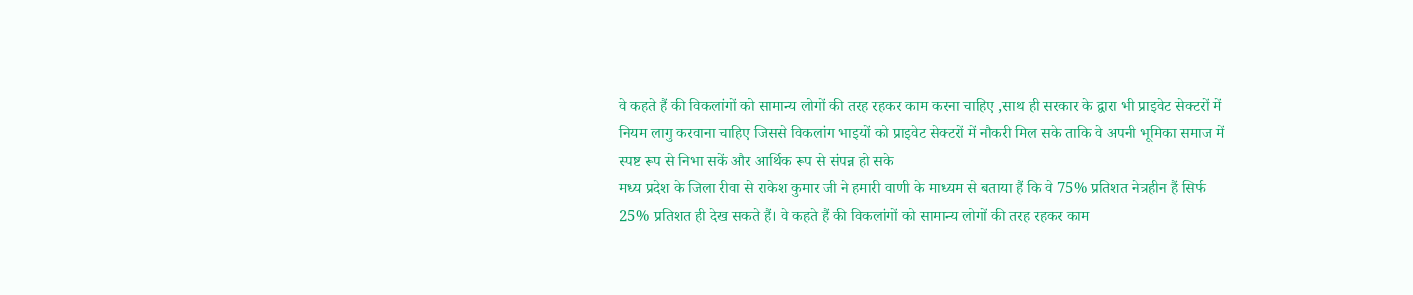वे कहते हैं की विकलांगों को सामान्य लोगों की तरह रहकर काम करना चाहिए ,साथ ही सरकार के द्वारा भी प्राइवेट सेक्टरों में नियम लागु करवाना चाहिए जिससे विकलांग भाइयों को प्राइवेट सेक्टरों में नौकरी मिल सके ताकि वे अपनी भूमिका समाज में स्पष्ट रूप से निभा सकें और आर्थिक रूप से संपन्न हो सके
मध्य प्रदेश के जिला रीवा से राकेश कुमार जी ने हमारी वाणी के माध्यम से बताया हैं कि वे 75% प्रतिशत नेत्रहीन हैं सिर्फ 25% प्रतिशत ही देख सकते हैं। वे कहते हैं की विकलांगों को सामान्य लोगों की तरह रहकर काम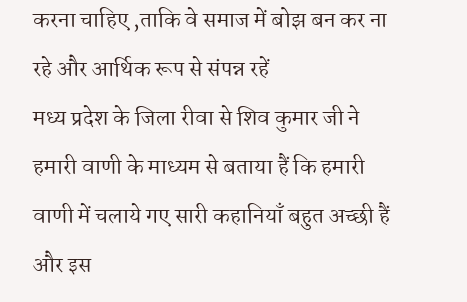करना चाहिए ,ताकि वे समाज में बोझ बन कर ना रहे और आर्थिक रूप से संपन्न रहें
मध्य प्रदेश के जिला रीवा से शिव कुमार जी ने हमारी वाणी के माध्यम से बताया हैं कि हमारी वाणी में चलाये गए सारी कहानियाँ बहुत अच्छी हैं और इस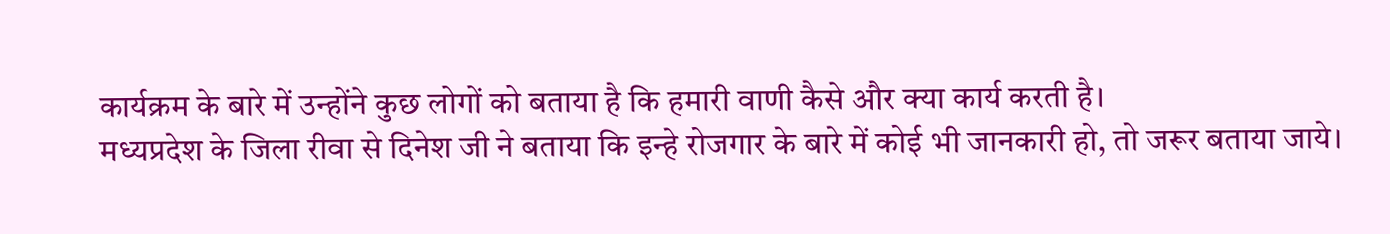कार्यक्रम के बारे में उन्होंने कुछ लोगों को बताया है कि हमारी वाणी कैसे और क्या कार्य करती है।
मध्यप्रदेश के जिला रीवा से दिनेश जी ने बताया कि इन्हे रोजगार के बारे में कोई भी जानकारी हो, तो जरूर बताया जाये।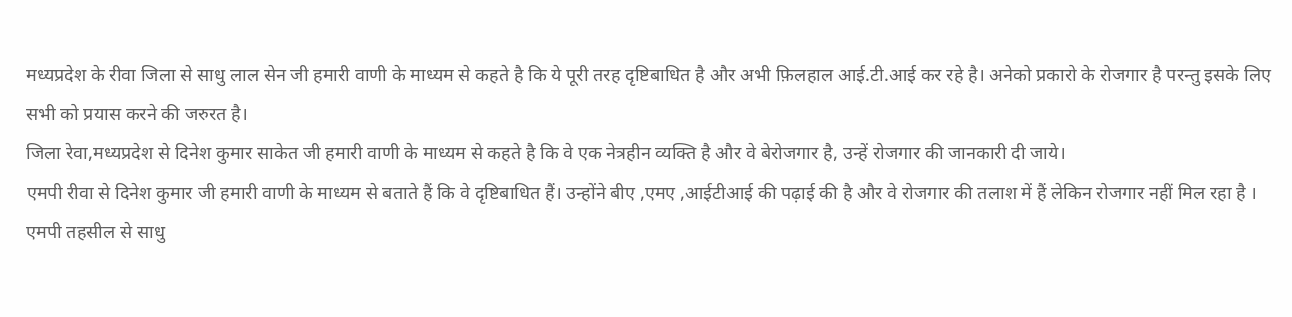मध्यप्रदेश के रीवा जिला से साधु लाल सेन जी हमारी वाणी के माध्यम से कहते है कि ये पूरी तरह दृष्टिबाधित है और अभी फ़िलहाल आई.टी.आई कर रहे है। अनेको प्रकारो के रोजगार है परन्तु इसके लिए सभी को प्रयास करने की जरुरत है।
जिला रेवा,मध्यप्रदेश से दिनेश कुमार साकेत जी हमारी वाणी के माध्यम से कहते है कि वे एक नेत्रहीन व्यक्ति है और वे बेरोजगार है, उन्हें रोजगार की जानकारी दी जाये।
एमपी रीवा से दिनेश कुमार जी हमारी वाणी के माध्यम से बताते हैं कि वे दृष्टिबाधित हैं। उन्होंने बीए ,एमए ,आईटीआई की पढ़ाई की है और वे रोजगार की तलाश में हैं लेकिन रोजगार नहीं मिल रहा है ।
एमपी तहसील से साधु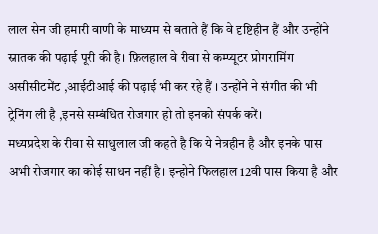लाल सेन जी हमारी वाणी के माध्यम से बताते हैं कि वे दृष्टिहीन हैं और उन्होंने स्नातक की पढ़ाई पूरी की है। फ़िलहाल वे रीवा से कम्प्यूटर प्रोगरामिंग असीसीटमेंट ,आईटीआई की पढ़ाई भी कर रहे हैं । उन्होंने ने संगीत की भी ट्रेनिंग ली है ,इनसे सम्बंधित रोजगार हो तो इनको संपर्क करें।
मध्यप्रदेश के रीवा से साधुलाल जी कहते है कि ये नेत्रहीन है और इनके पास अभी रोजगार का कोई साधन नहीं है। इन्होने फिलहाल 12वी पास किया है और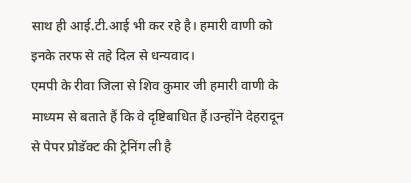साथ ही आई.टी.आई भी कर रहे है। हमारी वाणी को इनके तरफ से तहे दिल से धन्यवाद।
एमपी के रीवा जिला से शिव कुमार जी हमारी वाणी के माध्यम से बताते हैं कि वे दृष्टिबाधित हैं।उन्होंने देहरादून से पेपर प्रोडॅक्ट की ट्रेनिंग ली है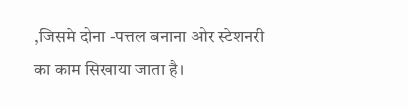,जिसमे दोना -पत्तल बनाना ओर स्टेशनरी का काम सिखाया जाता है।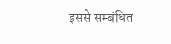इससे सम्बंधित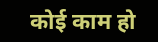कोई काम हो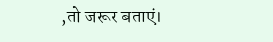,तो जरूर बताएं।